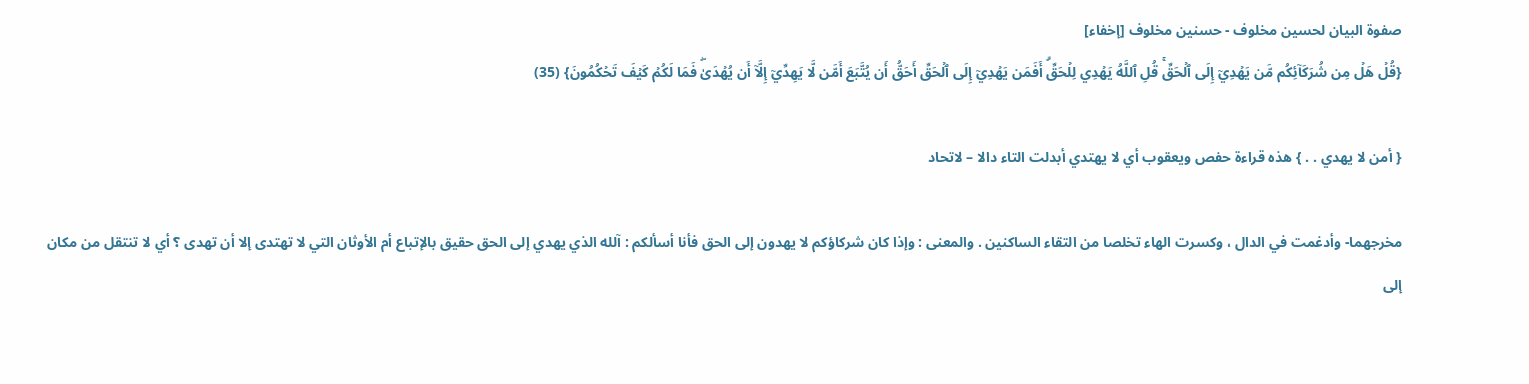صفوة البيان لحسين مخلوف - حسنين مخلوف [إخفاء]
{قُلۡ هَلۡ مِن شُرَكَآئِكُم مَّن يَهۡدِيٓ إِلَى ٱلۡحَقِّۚ قُلِ ٱللَّهُ يَهۡدِي لِلۡحَقِّۗ أَفَمَن يَهۡدِيٓ إِلَى ٱلۡحَقِّ أَحَقُّ أَن يُتَّبَعَ أَمَّن لَّا يَهِدِّيٓ إِلَّآ أَن يُهۡدَىٰۖ فَمَا لَكُمۡ كَيۡفَ تَحۡكُمُونَ} (35)

{ أمن لا يهدي . . } هذه قراءة حفص ويعقوب أي لا يهتدي أبدلت التاء دالا – لاتحاد

مخرجهما- وأدغمت في الدال ، وكسرت الهاء تخلصا من التقاء الساكنين . والمعنى : وإذا كان شركاؤكم لا يهدون إلى الحق فأنا أسألكم : آلله الذي يهدي إلى الحق حقيق بالإتباع أم الأوثان التي لا تهتدى إلا أن تهدى ؟ أي لا تنتقل من مكان إلى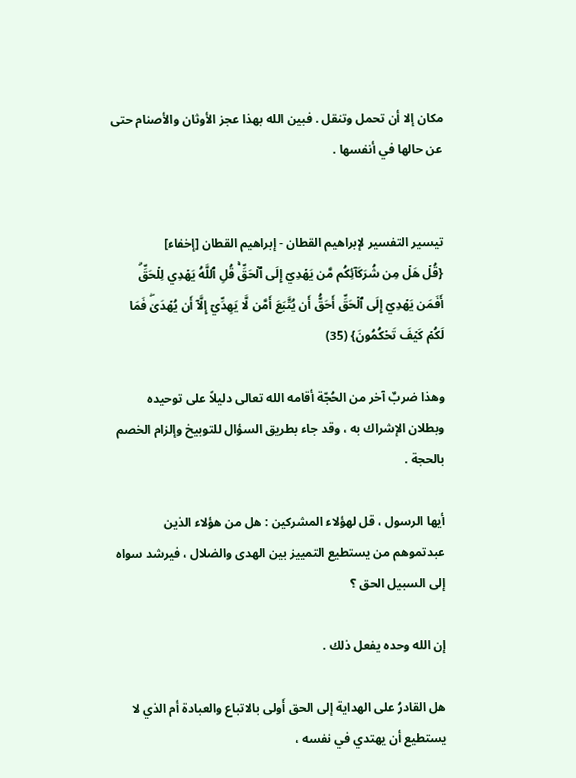مكان إلا أن تحمل وتنقل . فبين الله بهذا عجز الأوثان والأصنام حتى عن حالها في أنفسها .


تيسير التفسير لإبراهيم القطان - إبراهيم القطان [إخفاء]
{قُلۡ هَلۡ مِن شُرَكَآئِكُم مَّن يَهۡدِيٓ إِلَى ٱلۡحَقِّۚ قُلِ ٱللَّهُ يَهۡدِي لِلۡحَقِّۗ أَفَمَن يَهۡدِيٓ إِلَى ٱلۡحَقِّ أَحَقُّ أَن يُتَّبَعَ أَمَّن لَّا يَهِدِّيٓ إِلَّآ أَن يُهۡدَىٰۖ فَمَا لَكُمۡ كَيۡفَ تَحۡكُمُونَ} (35)

وهذا ضربٌ آخر من الحُجّة أقامه الله تعالى دليلاً على توحيده وبطلان الإشراك به ، وقد جاء بطريق السؤال للتوبيخ وإلزام الخصم بالحجة .

أيها الرسول ، قل لهؤلاء المشركين : هل من هؤلاء الذين عبدتموهم من يستطيع التمييز بين الهدى والضلال ، فيرشد سواه إلى السبيل الحق ؟

إن الله وحده يفعل ذلك .

هل القادرُ على الهداية إلى الحق أَولى بالاتباع والعبادة أم الذي لا يستطيع أن يهتدي في نفسه ،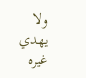ولا يهدي غيره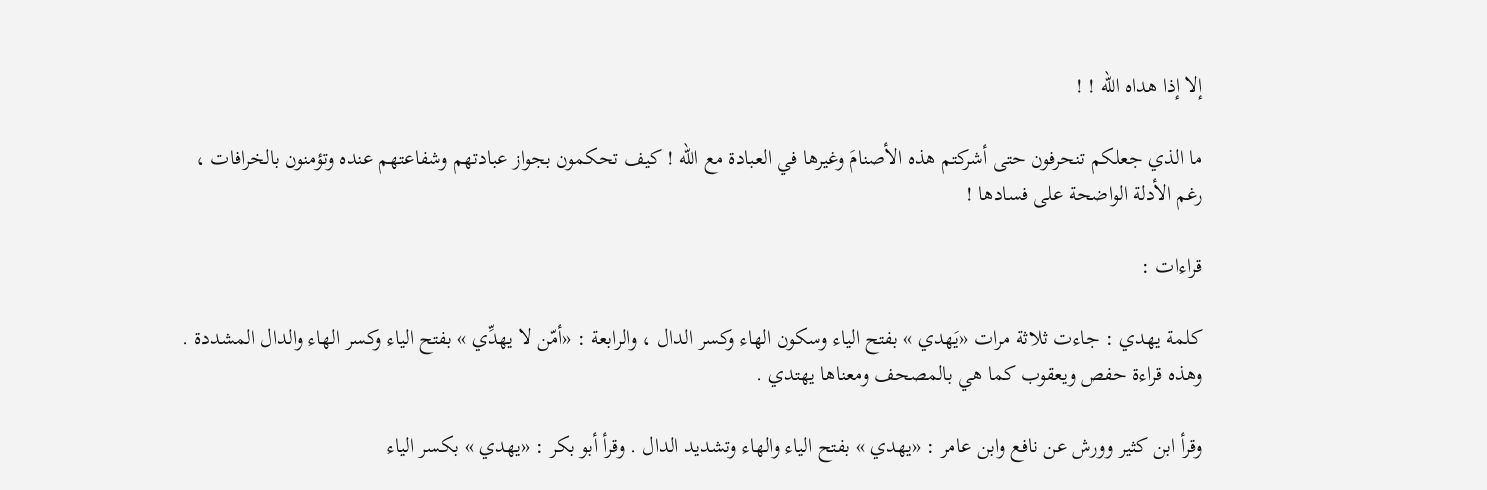إلا إذا هداه الله ! !

ما الذي جعلكم تنحرفون حتى أشركتم هذه الأصنامَ وغيرها في العبادة مع الله ! كيف تحكمون بجواز عبادتهم وشفاعتهم عنده وتؤمنون بالخرافات ، رغم الأدلة الواضحة على فسادها !

قراءات :

كلمة يهدي : جاءت ثلاثة مرات «يَهدي » بفتح الياء وسكون الهاء وكسر الدال ، والرابعة : «أمّن لا يهدِّي » بفتح الياء وكسر الهاء والدال المشددة . وهذه قراءة حفص ويعقوب كما هي بالمصحف ومعناها يهتدي .

وقرأ ابن كثير وورش عن نافع وابن عامر : «يهدي » بفتح الياء والهاء وتشديد الدال . وقرأ أبو بكر : «يهدي » بكسر الياء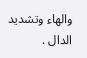والهاء وتشديد الدال .